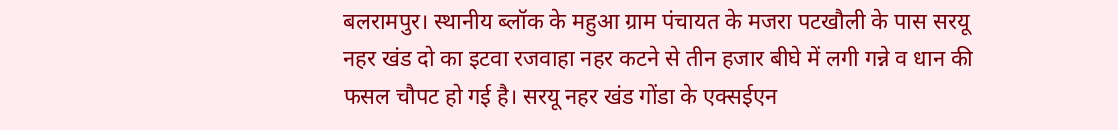बलरामपुर। स्थानीय ब्लॉक के महुआ ग्राम पंचायत के मजरा पटखौली के पास सरयू नहर खंड दो का इटवा रजवाहा नहर कटने से तीन हजार बीघे में लगी गन्ने व धान की फसल चौपट हो गई है। सरयू नहर खंड गोंडा के एक्सईएन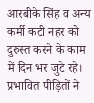आरबीके सिंह व अन्य कर्मी कटी नहर को दुरुस्त करने के काम में दिन भर जुटे रहे। प्रभावित पीड़ितों ने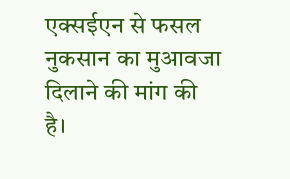एक्सईएन से फसल नुकसान का मुआवजा दिलाने की मांग की है।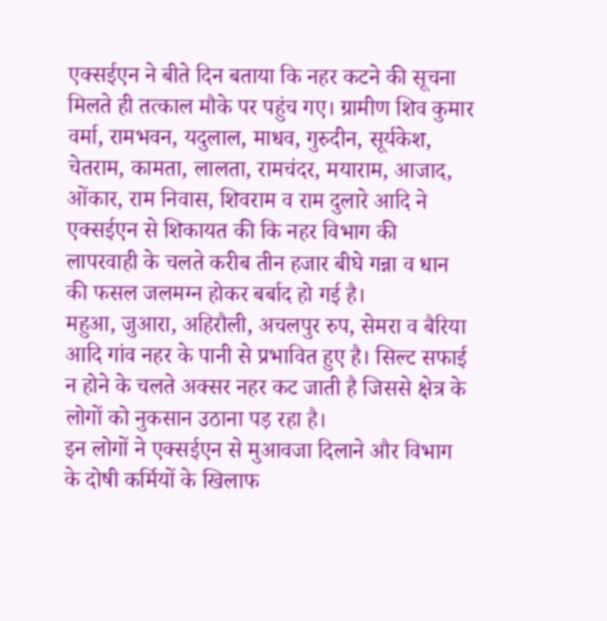एक्सईएन ने बीते दिन बताया कि नहर कटने की सूचना मिलते ही तत्काल मौके पर पहुंच गए। ग्रामीण शिव कुमार वर्मा, रामभवन, यदुलाल, माधव, गुरुदीन, सूर्यकेश, चेतराम, कामता, लालता, रामचंदर, मयाराम, आजाद, ओंकार, राम निवास, शिवराम व राम दुलारे आदि ने एक्सईएन से शिकायत की कि नहर विभाग की लापरवाही के चलते करीब तीन हजार बीघे गन्ना व धान की फसल जलमग्न होकर बर्बाद हो गई है।
महुआ, जुआरा, अहिरौली, अचलपुर रुप, सेमरा व बैरिया आदि गांव नहर के पानी से प्रभावित हुए है। सिल्ट सफाई न होने के चलते अक्सर नहर कट जाती है जिससे क्षेत्र के लोगों को नुकसान उठाना पड़ रहा है।
इन लोगों ने एक्सईएन से मुआवजा दिलाने और विभाग के दोषी कर्मियों के खिलाफ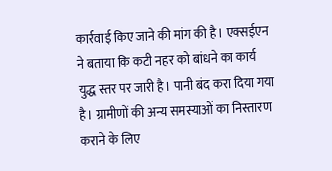कार्रवाई किए जाने की मांग की है। एक्सईएन ने बताया कि कटी नहर को बांधने का कार्य युद्ध स्तर पर जारी है। पानी बंद करा दिया गया है। ग्रामीणों की अन्य समस्याओं का निस्तारण कराने के लिए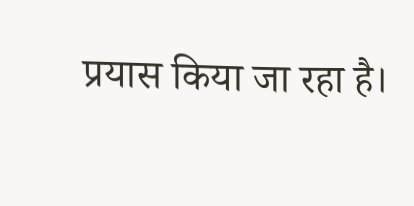प्रयास किया जा रहा है।